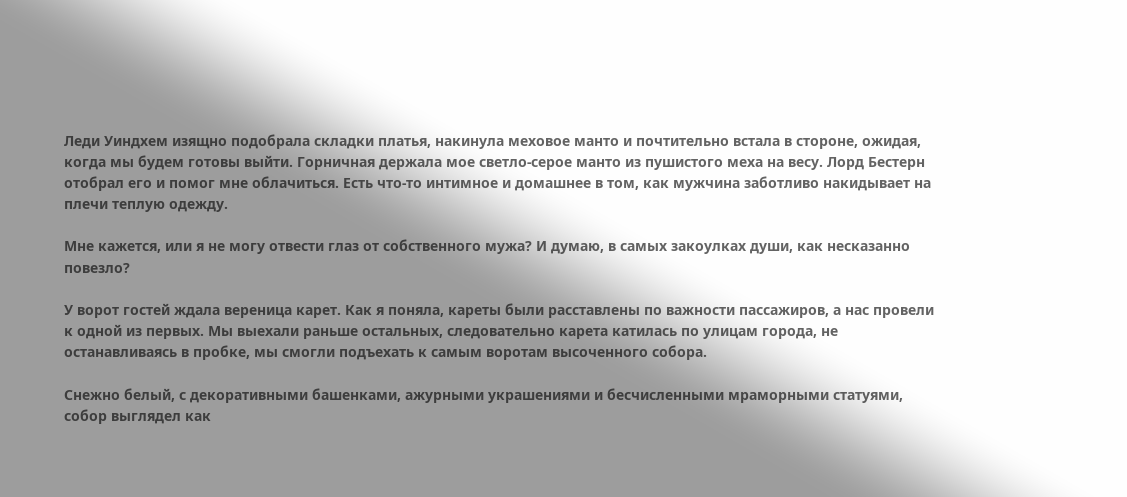Леди Уиндхем изящно подобрала складки платья, накинула меховое манто и почтительно встала в стороне, ожидая, когда мы будем готовы выйти. Горничная держала мое светло-серое манто из пушистого меха на весу. Лорд Бестерн отобрал его и помог мне облачиться. Есть что-то интимное и домашнее в том, как мужчина заботливо накидывает на плечи теплую одежду.

Мне кажется, или я не могу отвести глаз от собственного мужа? И думаю, в самых закоулках души, как несказанно повезло?

У ворот гостей ждала вереница карет. Как я поняла, кареты были расставлены по важности пассажиров, а нас провели к одной из первых. Мы выехали раньше остальных, следовательно карета катилась по улицам города, не останавливаясь в пробке, мы смогли подъехать к самым воротам высоченного собора.

Снежно белый, с декоративными башенками, ажурными украшениями и бесчисленными мраморными статуями, собор выглядел как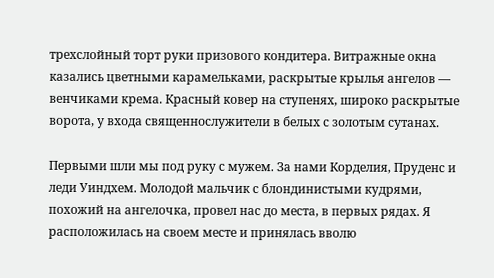трехслойный торт руки призового кондитера. Витражные окна казались цветными карамельками, раскрытые крылья ангелов — венчиками крема. Красный ковер на ступенях, широко раскрытые ворота, у входа священнослужители в белых с золотым сутанах.

Первыми шли мы под руку с мужем. За нами Корделия, Пруденс и леди Уиндхем. Молодой мальчик с блондинистыми кудрями, похожий на ангелочка, провел нас до места, в первых рядах. Я расположилась на своем месте и принялась вволю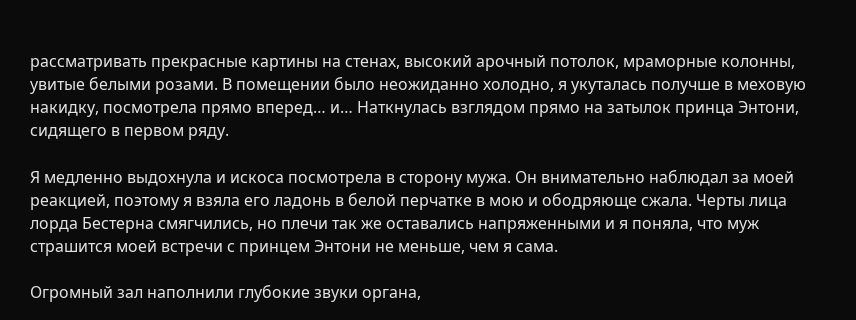рассматривать прекрасные картины на стенах, высокий арочный потолок, мраморные колонны, увитые белыми розами. В помещении было неожиданно холодно, я укуталась получше в меховую накидку, посмотрела прямо вперед… и… Наткнулась взглядом прямо на затылок принца Энтони, сидящего в первом ряду.

Я медленно выдохнула и искоса посмотрела в сторону мужа. Он внимательно наблюдал за моей реакцией, поэтому я взяла его ладонь в белой перчатке в мою и ободряюще сжала. Черты лица лорда Бестерна смягчились, но плечи так же оставались напряженными и я поняла, что муж страшится моей встречи с принцем Энтони не меньше, чем я сама.

Огромный зал наполнили глубокие звуки органа,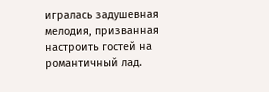игралась задушевная мелодия, призванная настроить гостей на романтичный лад.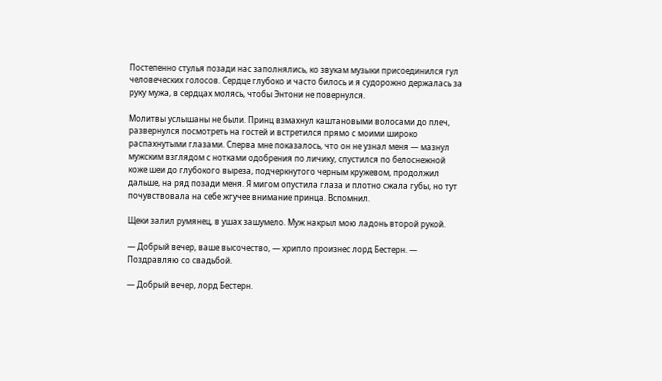Постепенно стулья позади нас заполнялись, ко звукам музыки присоединился гул человеческих голосов. Сердце глубоко и часто билось и я судорожно держалась за руку мужа, в сердцах молясь, чтобы Энтони не повернулся.

Молитвы услышаны не были. Принц взмахнул каштановыми волосами до плеч, развернулся посмотреть на гостей и встретился прямо с моими широко распахнутыми глазами. Сперва мне показалось, что он не узнал меня — мазнул мужским взглядом с нотками одобрения по личику, спустился по белоснежной коже шеи до глубокого выреза, подчеркнутого черным кружевом, продолжил дальше, на ряд позади меня. Я мигом опустила глаза и плотно сжала губы, но тут почувствовала на себе жгучее внимание принца. Вспомнил.

Щеки залил румянец, в ушах зашумело. Муж накрыл мою ладонь второй рукой.

— Добрый вечер, ваше высочество, — хрипло произнес лорд Бестерн. — Поздравляю со свадьбой.

— Добрый вечер, лорд Бестерн.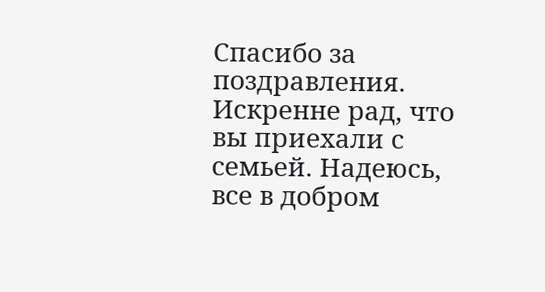Спасибо за поздравления. Искренне рад, что вы приехали с семьей. Надеюсь, все в добром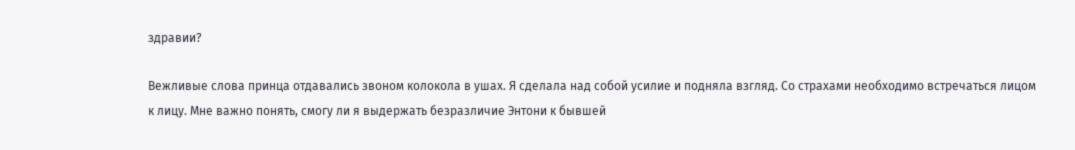здравии?

Вежливые слова принца отдавались звоном колокола в ушах. Я сделала над собой усилие и подняла взгляд. Со страхами необходимо встречаться лицом к лицу. Мне важно понять, смогу ли я выдержать безразличие Энтони к бывшей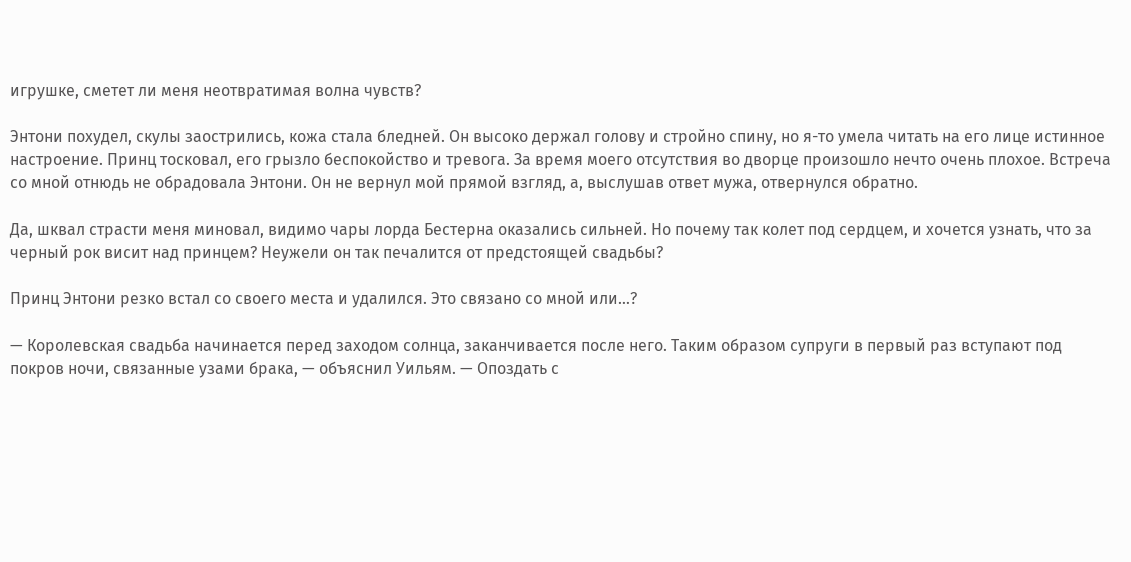игрушке, сметет ли меня неотвратимая волна чувств?

Энтони похудел, скулы заострились, кожа стала бледней. Он высоко держал голову и стройно спину, но я-то умела читать на его лице истинное настроение. Принц тосковал, его грызло беспокойство и тревога. За время моего отсутствия во дворце произошло нечто очень плохое. Встреча со мной отнюдь не обрадовала Энтони. Он не вернул мой прямой взгляд, а, выслушав ответ мужа, отвернулся обратно.

Да, шквал страсти меня миновал, видимо чары лорда Бестерна оказались сильней. Но почему так колет под сердцем, и хочется узнать, что за черный рок висит над принцем? Неужели он так печалится от предстоящей свадьбы?

Принц Энтони резко встал со своего места и удалился. Это связано со мной или…?

— Королевская свадьба начинается перед заходом солнца, заканчивается после него. Таким образом супруги в первый раз вступают под покров ночи, связанные узами брака, — объяснил Уильям. — Опоздать с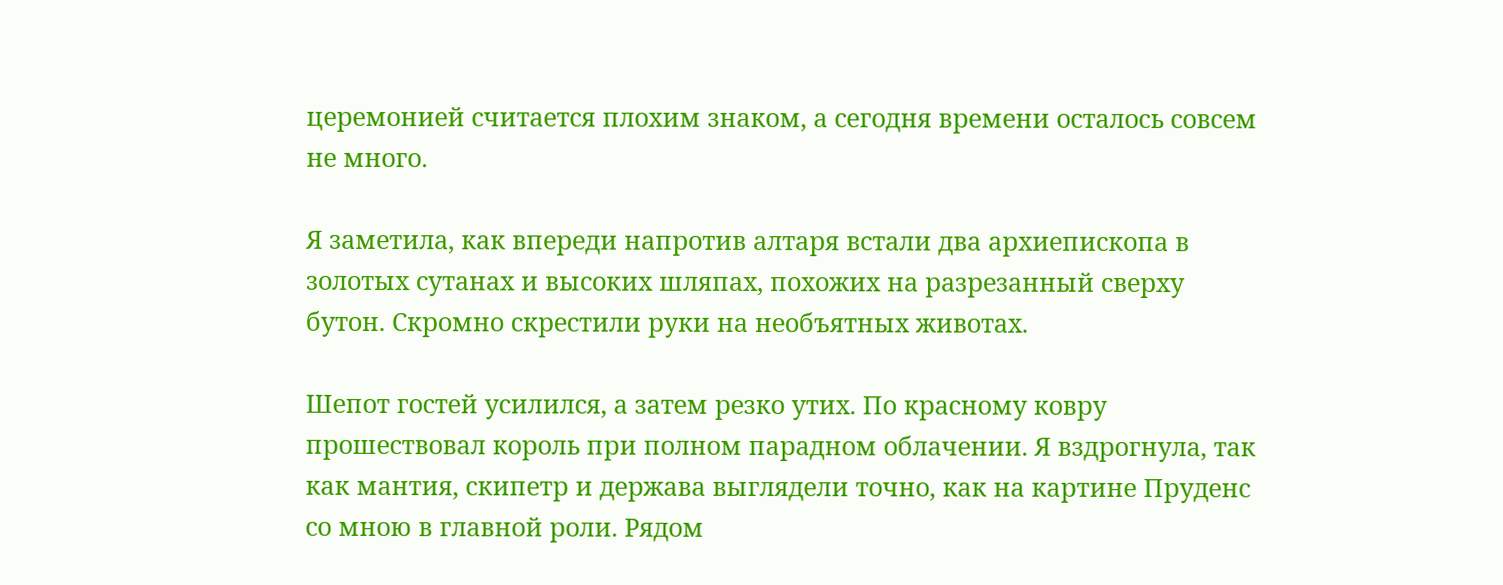церемонией считается плохим знаком, а сегодня времени осталось совсем не много.

Я заметила, как впереди напротив алтаря встали два архиепископа в золотых сутанах и высоких шляпах, похожих на разрезанный сверху бутон. Скромно скрестили руки на необъятных животах.

Шепот гостей усилился, а затем резко утих. По красному ковру прошествовал король при полном парадном облачении. Я вздрогнула, так как мантия, скипетр и держава выглядели точно, как на картине Пруденс со мною в главной роли. Рядом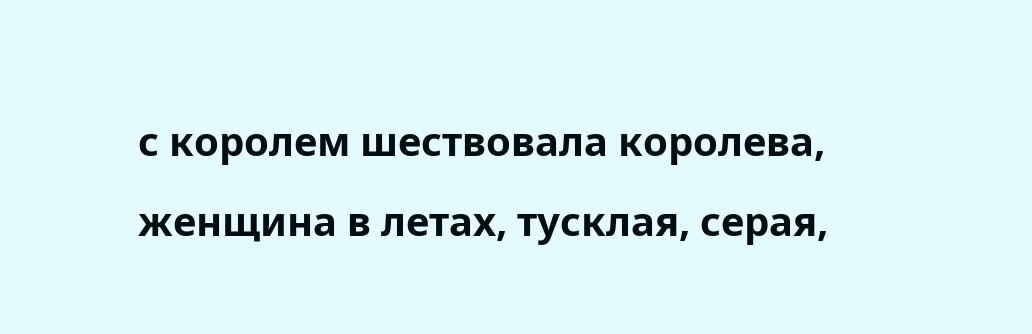с королем шествовала королева, женщина в летах, тусклая, серая,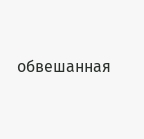обвешанная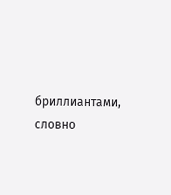бриллиантами, словно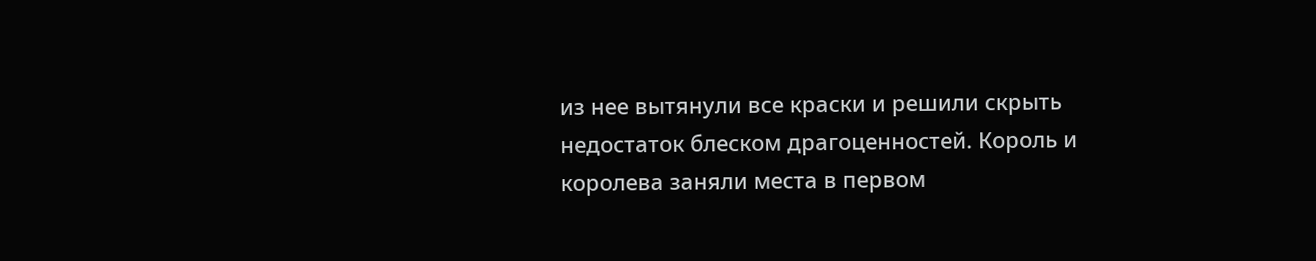из нее вытянули все краски и решили скрыть недостаток блеском драгоценностей. Король и королева заняли места в первом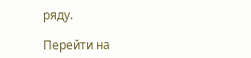ряду.

Перейти на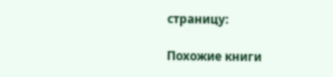страницу:

Похожие книги